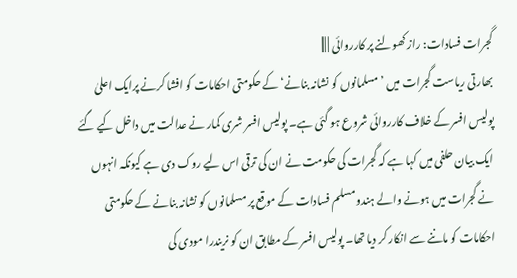گجرات فسادات: راز کھولنے پر کارروائی | |||
بھارتی ریاست گجرات میں ’مسلمانوں کو نشانہ بنانے‘ کے حکومتی احکامات کو افشا کرنے پرایک اعلیٰ پولیس افسر کے خلاف کارروائی شروع ہو گئی ہے۔ پولیس افسر شری کمار نے عدالت میں داخل کیے گئے ایک بیان حلفی میں کہا ہے کہ گجرات کی حکومت نے ان کی ترقی اس لیے روک دی ہے کیونکہ انہوں نے گجرات میں ہونے والے ہندو مسلم فسادات کے موقع پر مسلمانوں کو نشانہ بنانے کے حکومتی احکامات کو ماننے سے انکار کر دیا تھا۔ پولیس افسر کے مطابق ان کو نریندرا مودی کی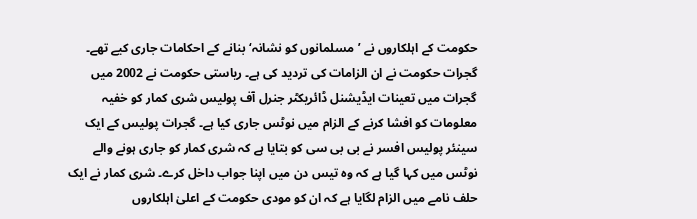حکومت کے اہلکاروں نے ’مسلمانوں کو نشانہ‘ بنانے کے احکامات جاری کیے تھے۔ گجرات حکومت نے ان الزامات کی تردید کی ہے۔ ریاستی حکومت نے 2002 میں گجرات میں تعینات ایڈیشنل ڈائریکٹر جنرل آف پولیس شری کمار کو خفیہ معلومات کو افشا کرنے کے الزام میں نوٹس جاری کیا ہے۔ گجرات پولیس کے ایک سینئر پولیس افسر نے بی بی سی کو بتایا ہے کہ شری کمار کو جاری ہونے والے نوٹس میں کہا گیا ہے کہ وہ تیس دن میں اپنا جواب داخل کرے۔ شری کمار نے ایک حلف نامے میں الزام لگایا ہے کہ ان کو مودی حکومت کے اعلیٰ اہلکاروں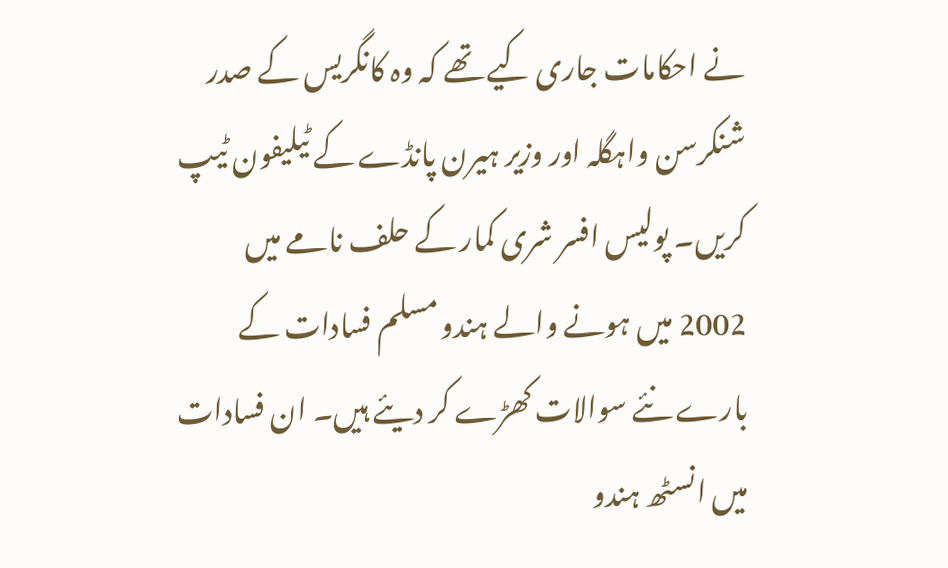نے احکامات جاری کیے تھے کہ وہ کانگریس کے صدر شنکرسن واہگلہ اور وزیر ہیرن پانڈے کے ٹیلیفون ٹیپ کریں۔ پولیس افسر شری کمار کے حلف نامے میں 2002 میں ہونے والے ہندو مسلم فسادات کے بارے نئے سوالات کھڑے کر دیئے ہیں۔ ان فسادات میں انسٹھ ہندو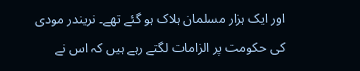اور ایک ہزار مسلمان ہلاک ہو گئے تھے۔ نریندر مودی کی حکومت پر الزامات لگتے رہے ہیں کہ اس نے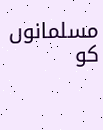مسلمانوں کو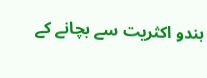ہندو اکثریت سے بچانے کے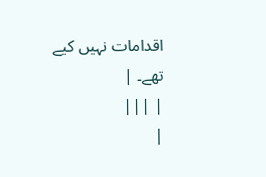اقدامات نہیں کیے تھے۔ |
| |||
|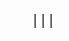|||